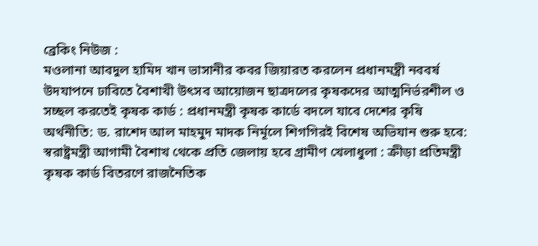ব্রেকিং নিউজ :
মওলানা আবদুল হামিদ খান ভাসানীর কবর জিয়ারত করলেন প্রধানমন্ত্রী নববর্ষ উদযাপনে ঢাবিতে বৈশাখী উৎসব আয়োজন ছাত্রদলের কৃষকদের আত্মনির্ভরশীল ও সচ্ছল করতেই কৃষক কার্ড : প্রধানমন্ত্রী কৃষক কার্ডে বদলে যাবে দেশের কৃষি অর্থনীতি: ড. রাশেদ আল মাহমুদ মাদক নির্মূলে শিগগিরই বিশেষ অভিযান শুরু হবে: স্বরাষ্ট্রমন্ত্রী আগামী বৈশাখ থেকে প্রতি জেলায় হবে গ্রামীণ খেলাধুলা : ক্রীড়া প্রতিমন্ত্রী কৃষক কার্ড বিতরণে রাজনৈতিক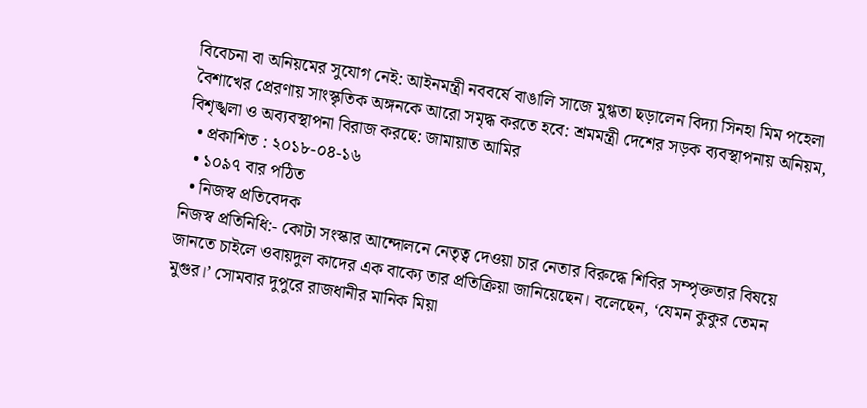বিবেচনা বা অনিয়মের সুযোগ নেই: আইনমন্ত্রী নববর্ষে বাঙালি সাজে মুগ্ধতা ছড়ালেন বিদ্যা সিনহা মিম পহেলা বৈশাখের প্রেরণায় সাংস্কৃতিক অঙ্গনকে আরো সমৃদ্ধ করতে হবে: শ্রমমন্ত্রী দেশের সড়ক ব্যবস্থাপনায় অনিয়ম, বিশৃঙ্খলা ও অব্যবস্থাপনা বিরাজ করছে: জামায়াত আমির
  • প্রকাশিত : ২০১৮-০৪-১৬
  • ১০৯৭ বার পঠিত
  • নিজস্ব প্রতিবেদক
নিজস্ব প্রতিনিধি:- কোটা সংস্কার আন্দোলনে নেতৃত্ব দেওয়া চার নেতার বিরুদ্ধে শিবির সম্পৃক্ততার বিষয়ে জানতে চাইলে ওবায়দুল কাদের এক বাক্যে তার প্রতিক্রিয়া জানিয়েছেন। বলেছেন, ‘যেমন কুকুর তেমন মুগুর।’ সোমবার দুপুরে রাজধানীর মানিক মিয়া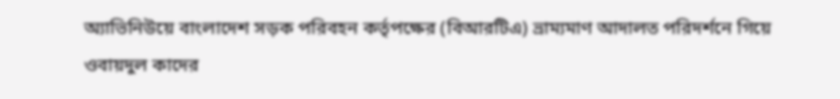অ্যাভিনিউয়ে বাংলাদেশ সড়ক পরিবহন কর্তৃপক্ষের (বিআরটিএ) ভ্রাম্যমাণ আদালত পরিদর্শনে গিয়ে ওবায়দুল কাদের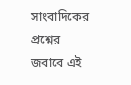সাংবাদিকের প্রশ্নের জবাবে এই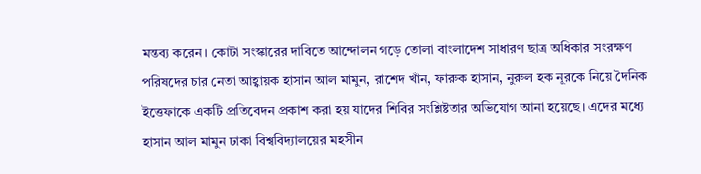মন্তব্য করেন। কোটা সংস্কারের দাবিতে আন্দোলন গড়ে তোলা বাংলাদেশ সাধারণ ছাত্র অধিকার সংরক্ষণ পরিষদের চার নেতা আহ্বায়ক হাসান আল মামুন, রাশেদ খাঁন, ফারুক হাসান, নুরুল হক নূরকে নিয়ে দৈনিক ইত্তেফাকে একটি প্রতিবেদন প্রকাশ করা হয় যাদের শিবির সংশ্লিষ্টতার অভিযোগ আনা হয়েছে। এদের মধ্যে হাসান আল মামুন ঢাকা বিশ্ববিদ্যালয়ের মহসীন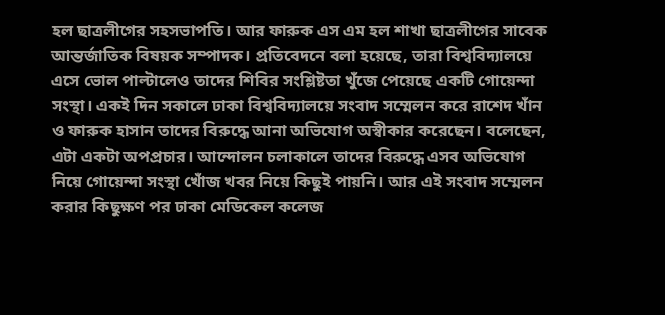হল ছাত্রলীগের সহসভাপতি। আর ফারুক এস এম হল শাখা ছাত্রলীগের সাবেক আন্তর্জাতিক বিষয়ক সম্পাদক। প্রতিবেদনে বলা হয়েছে, তারা বিশ্ববিদ্যালয়ে এসে ভোল পাল্টালেও তাদের শিবির সংশ্লিষ্টতা খুঁজে পেয়েছে একটি গোয়েন্দা সংস্থা। একই দিন সকালে ঢাকা বিশ্ববিদ্যালয়ে সংবাদ সম্মেলন করে রাশেদ খাঁন ও ফারুক হাসান তাদের বিরুদ্ধে আনা অভিযোগ অস্বীকার করেছেন। বলেছেন, এটা একটা অপপ্রচার। আন্দোলন চলাকালে তাদের বিরুদ্ধে এসব অভিযোগ নিয়ে গোয়েন্দা সংস্থা খোঁজ খবর নিয়ে কিছুই পায়নি। আর এই সংবাদ সম্মেলন করার কিছুক্ষণ পর ঢাকা মেডিকেল কলেজ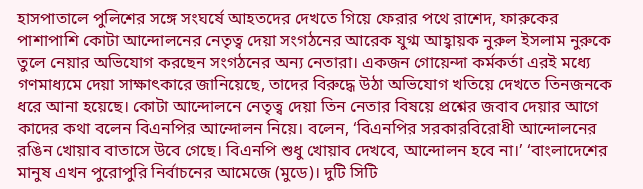হাসপাতালে পুলিশের সঙ্গে সংঘর্ষে আহতদের দেখতে গিয়ে ফেরার পথে রাশেদ, ফারুকের পাশাপাশি কোটা আন্দোলনের নেতৃত্ব দেয়া সংগঠনের আরেক যুগ্ম আহ্বায়ক নুরুল ইসলাম নুরুকে তুলে নেয়ার অভিযোগ করছেন সংগঠনের অন্য নেতারা। একজন গোয়েন্দা কর্মকর্তা এরই মধ্যে গণমাধ্যমে দেয়া সাক্ষাৎকারে জানিয়েছে, তাদের বিরুদ্ধে উঠা অভিযোগ খতিয়ে দেখতে তিনজনকে ধরে আনা হয়েছে। কোটা আন্দোলনে নেতৃত্ব দেয়া তিন নেতার বিষয়ে প্রশ্নের জবাব দেয়ার আগে কাদের কথা বলেন বিএনপির আন্দোলন নিয়ে। বলেন, ‘বিএনপির সরকারবিরোধী আন্দোলনের রঙিন খোয়াব বাতাসে উবে গেছে। বিএনপি শুধু খোয়াব দেখবে, আন্দোলন হবে না।’ ‘বাংলাদেশের মানুষ এখন পুরোপুরি নির্বাচনের আমেজে (মুডে)। দুটি সিটি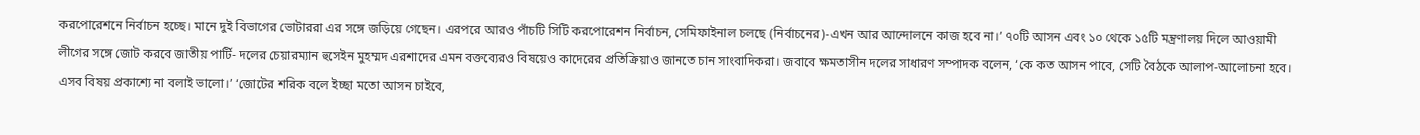করপোরেশনে নির্বাচন হচ্ছে। মানে দুই বিভাগের ভোটাররা এর সঙ্গে জড়িয়ে গেছেন। এরপরে আরও পাঁচটি সিটি করপোরেশন নির্বাচন, সেমিফাইনাল চলছে (নির্বাচনের)-এখন আর আন্দোলনে কাজ হবে না।’ ৭০টি আসন এবং ১০ থেকে ১৫টি মন্ত্রণালয় দিলে আওয়ামী লীগের সঙ্গে জোট করবে জাতীয় পার্টি- দলের চেয়ারম্যান হুসেইন মুহম্মদ এরশাদের এমন বক্তব্যেরও বিষয়েও কাদেরের প্রতিক্রিয়াও জানতে চান সাংবাদিকরা। জবাবে ক্ষমতাসীন দলের সাধারণ সম্পাদক বলেন, ‘কে কত আসন পাবে, সেটি বৈঠকে আলাপ-আলোচনা হবে। এসব বিষয় প্রকাশ্যে না বলাই ভালো।’ ‘জোটের শরিক বলে ইচ্ছা মতো আসন চাইবে,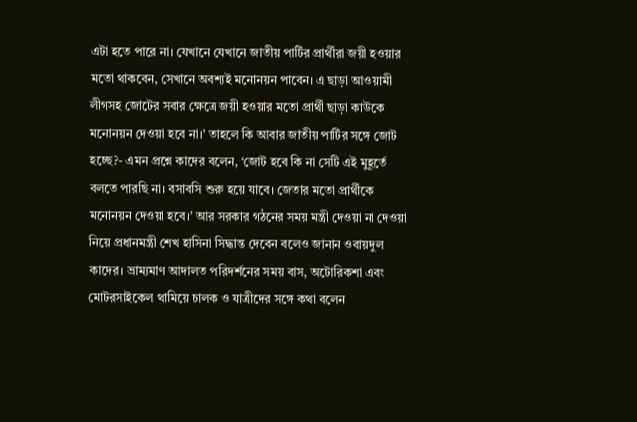এটা হতে পারে না। যেখানে যেখানে জাতীয় পার্টির প্রার্থীরা জয়ী হওয়ার মতো থাকবেন, সেখানে অবশ্যই মনোনয়ন পাবেন। এ ছাড়া আওয়ামী লীগসহ জোটের সবার ক্ষেত্রে জয়ী হওয়ার মতো প্রার্থী ছাড়া কাউকে মনোনয়ন দেওয়া হবে না।’ তাহলে কি আবার জাতীয় পার্টির সঙ্গে জোট হচ্ছে?- এমন প্রশ্নে কাদের বলেন, ‘জোট হবে কি না সেটি এই মুহূর্তে বলতে পারছি না। বসাবসি শুরু হয়ে যাবে। জেতার মতো প্রার্থীকে মনোনয়ন দেওয়া হবে।’ আর সরকার গঠনের সময় মন্ত্রী দেওয়া না দেওয়া নিয়ে প্রধানমন্ত্রী শেখ হাসিনা সিদ্ধান্ত দেবেন বলেও জানান ওবায়দুল কাদের। ভ্রাম্যমাণ আদালত পরিদর্শনের সময় বাস, অটোরিকশা এবং মোটরসাইকেল থামিয়ে চালক ও যাত্রীদের সঙ্গে কথা বলেন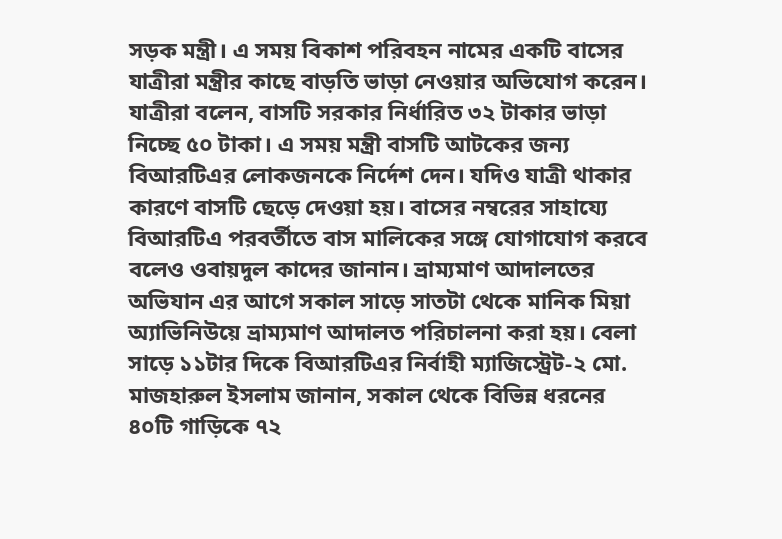সড়ক মন্ত্রী। এ সময় বিকাশ পরিবহন নামের একটি বাসের যাত্রীরা মন্ত্রীর কাছে বাড়তি ভাড়া নেওয়ার অভিযোগ করেন। যাত্রীরা বলেন, বাসটি সরকার নির্ধারিত ৩২ টাকার ভাড়া নিচ্ছে ৫০ টাকা। এ সময় মন্ত্রী বাসটি আটকের জন্য বিআরটিএর লোকজনকে নির্দেশ দেন। যদিও যাত্রী থাকার কারণে বাসটি ছেড়ে দেওয়া হয়। বাসের নম্বরের সাহায্যে বিআরটিএ পরবর্তীতে বাস মালিকের সঙ্গে যোগাযোগ করবে বলেও ওবায়দুল কাদের জানান। ভ্রাম্যমাণ আদালতের অভিযান এর আগে সকাল সাড়ে সাতটা থেকে মানিক মিয়া অ্যাভিনিউয়ে ভ্রাম্যমাণ আদালত পরিচালনা করা হয়। বেলা সাড়ে ১১টার দিকে বিআরটিএর নির্বাহী ম্যাজিস্ট্রেট-২ মো. মাজহারুল ইসলাম জানান, সকাল থেকে বিভিন্ন ধরনের ৪০টি গাড়িকে ৭২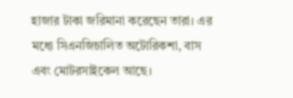হাজার টাকা জরিমানা করেছেন তারা। এর মধ্যে সিএনজিচালিত অটোরিকশা, বাস এবং মোটরসাইকেল আছে।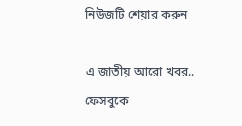নিউজটি শেয়ার করুন

এ জাতীয় আরো খবর..
ফেসবুকে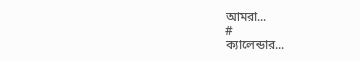আমরা...
#
ক্যালেন্ডার...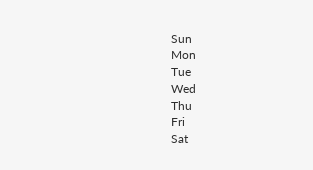Sun
Mon
Tue
Wed
Thu
Fri
Sat